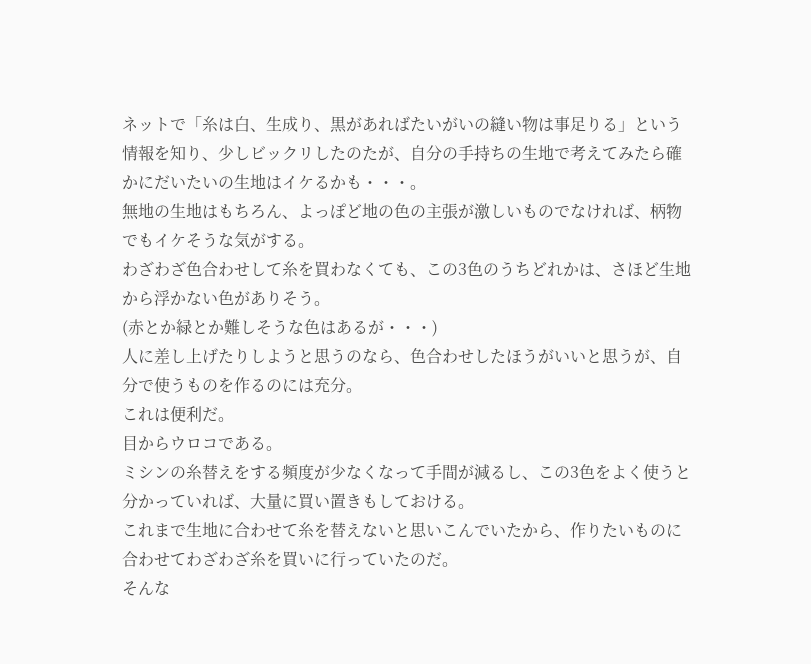ネットで「糸は白、生成り、黒があればたいがいの縫い物は事足りる」という情報を知り、少しビックリしたのたが、自分の手持ちの生地で考えてみたら確かにだいたいの生地はイケるかも・・・。
無地の生地はもちろん、よっぽど地の色の主張が激しいものでなければ、柄物でもイケそうな気がする。
わざわざ色合わせして糸を買わなくても、この3色のうちどれかは、さほど生地から浮かない色がありそう。
(赤とか緑とか難しそうな色はあるが・・・)
人に差し上げたりしようと思うのなら、色合わせしたほうがいいと思うが、自分で使うものを作るのには充分。
これは便利だ。
目からウロコである。
ミシンの糸替えをする頻度が少なくなって手間が減るし、この3色をよく使うと分かっていれば、大量に買い置きもしておける。
これまで生地に合わせて糸を替えないと思いこんでいたから、作りたいものに合わせてわざわざ糸を買いに行っていたのだ。
そんな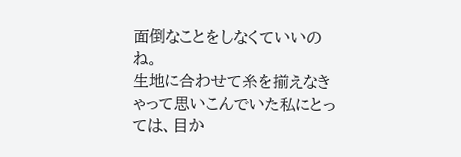面倒なことをしなくていいのね。
生地に合わせて糸を揃えなきゃって思いこんでいた私にとっては、目か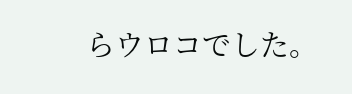らウロコでした。